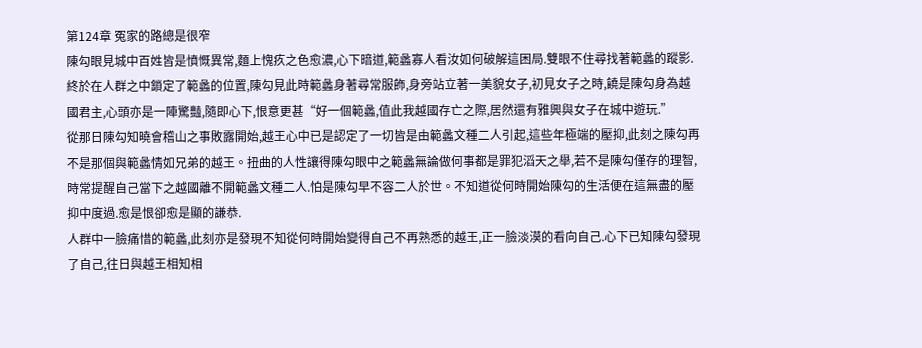第124章 冤家的路總是很窄
陳勾眼見城中百姓皆是憤慨異常,麵上愧疚之色愈濃,心下暗道,範蠡寡人看汝如何破解這困局.雙眼不住尋找著範蠡的蹤影.
終於在人群之中鎖定了範蠡的位置,陳勾見此時範蠡身著尋常服飾,身旁站立著一美貌女子,初見女子之時,饒是陳勾身為越國君主,心頭亦是一陣驚豔,隨即心下,恨意更甚“好一個範蠡,值此我越國存亡之際,居然還有雅興與女子在城中遊玩.”
從那日陳勾知曉會稽山之事敗露開始,越王心中已是認定了一切皆是由範蠡文種二人引起,這些年極端的壓抑,此刻之陳勾再不是那個與範蠡情如兄弟的越王。扭曲的人性讓得陳勾眼中之範蠡無論做何事都是罪犯滔天之舉,若不是陳勾僅存的理智,時常提醒自己當下之越國離不開範蠡文種二人.怕是陳勾早不容二人於世。不知道從何時開始陳勾的生活便在這無盡的壓抑中度過.愈是恨卻愈是顯的謙恭.
人群中一臉痛惜的範蠡,此刻亦是發現不知從何時開始變得自己不再熟悉的越王,正一臉淡漠的看向自己.心下已知陳勾發現了自己,往日與越王相知相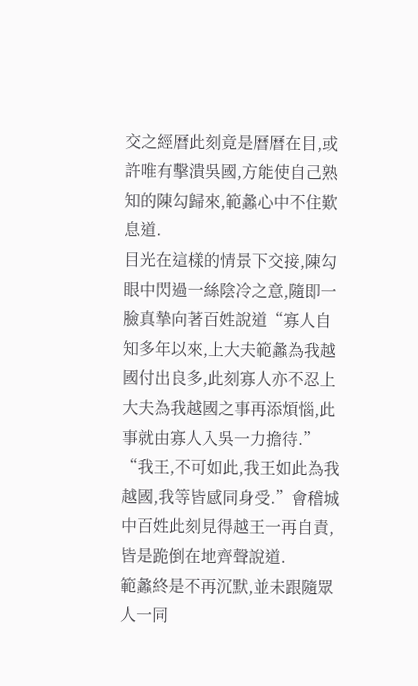交之經曆此刻竟是曆曆在目,或許唯有擊潰吳國,方能使自己熟知的陳勾歸來,範蠡心中不住歎息道.
目光在這樣的情景下交接,陳勾眼中閃過一絲陰冷之意,隨即一臉真摯向著百姓說道“寡人自知多年以來,上大夫範蠡為我越國付出良多,此刻寡人亦不忍上大夫為我越國之事再添煩惱,此事就由寡人入吳一力擔待.”
“我王,不可如此,我王如此為我越國,我等皆感同身受.”會稽城中百姓此刻見得越王一再自責,皆是跪倒在地齊聲說道.
範蠡終是不再沉默,並未跟隨眾人一同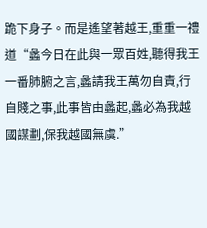跪下身子。而是遙望著越王,重重一禮道“蠡今日在此與一眾百姓,聽得我王一番肺腑之言,蠡請我王萬勿自責,行自賤之事,此事皆由蠡起,蠡必為我越國謀劃,保我越國無虞.”